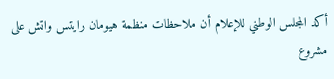أكد المجلس الوطني للإعلام أن ملاحظات منظمة هيومان رايتس واتش على مشروع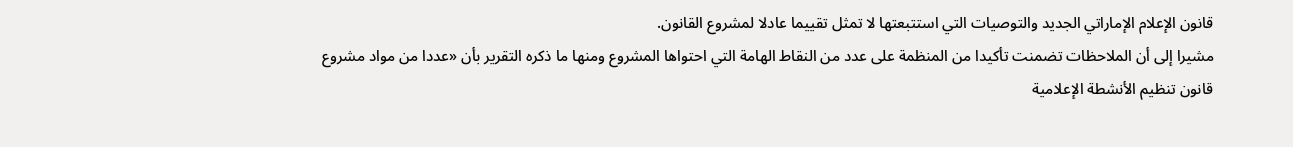قانون الإعلام الإماراتي الجديد والتوصيات التي استتبعتها لا تمثل تقييما عادلا لمشروع القانون.
مشيرا إلى أن الملاحظات تضمنت تأكيدا من المنظمة على عدد من النقاط الهامة التي احتواها المشروع ومنها ما ذكره التقرير بأن «عددا من مواد مشروع قانون تنظيم الأنشطة الإعلامية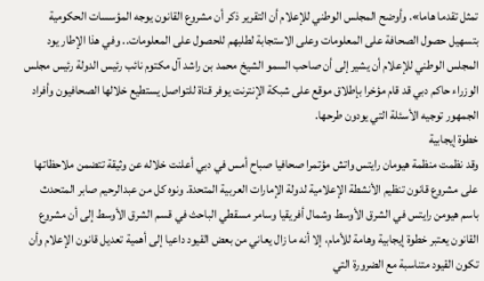تمثل تقدما هاما». وأوضح المجلس الوطني للإعلام أن التقرير ذكر أن مشروع القانون يوجه المؤسسات الحكومية بتسهيل حصول الصحافة على المعلومات وعلى الاستجابة لطلبهم للحصول على المعلومات.. وفي هذا الإطار يود المجلس الوطني للإعلام أن يشير إلى أن صاحب السمو الشيخ محمد بن راشد آل مكتوم نائب رئيس الدولة رئيس مجلس الوزراء حاكم دبي قد قام مؤخرا بإطلاق موقع على شبكة الإنترنت يوفر قناة للتواصل يستطيع خلالها الصحافيون وأفراد الجمهور توجيه الأسئلة التي يودون طرحها.
خطوة إيجابية
وقد نظمت منظمة هيومان رايتس واتش مؤتمرا صحافيا صباح أمس في دبي أعلنت خلاله عن وثيقة تتضمن ملاحظاتها على مشروع قانون تنظيم الأنشطة الإعلامية لدولة الإمارات العربية المتحدة. ونوه كل من عبدالرحيم صابر المتحدث باسم هيومن رايتس في الشرق الأوسط وشمال أفريقيا وسامر مسقطي الباحث في قسم الشرق الأوسط إلى أن مشروع القانون يعتبر خطوة إيجابية وهامة للأمام، إلا أنه ما زال يعاني من بعض القيود داعيا إلى أهمية تعديل قانون الإعلام وأن تكون القيود متناسبة مع الضرورة التي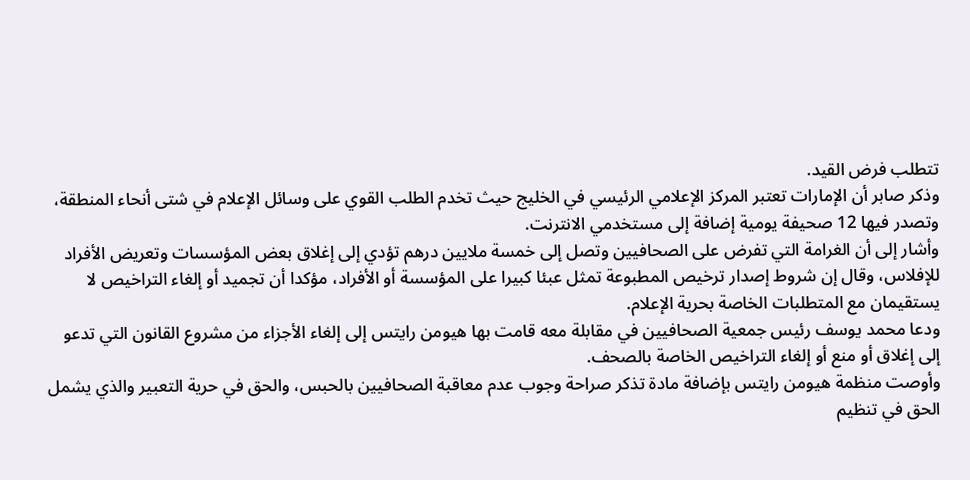تتطلب فرض القيد.
وذكر صابر أن الإمارات تعتبر المركز الإعلامي الرئيسي في الخليج حيث تخدم الطلب القوي على وسائل الإعلام في شتى أنحاء المنطقة، وتصدر فيها 12 صحيفة يومية إضافة إلى مستخدمي الانترنت.
وأشار إلى أن الغرامة التي تفرض على الصحافيين وتصل إلى خمسة ملايين درهم تؤدي إلى إغلاق بعض المؤسسات وتعريض الأفراد للإفلاس، وقال إن شروط إصدار ترخيص المطبوعة تمثل عبئا كبيرا على المؤسسة أو الأفراد، مؤكدا أن تجميد أو إلغاء التراخيص لا يستقيمان مع المتطلبات الخاصة بحرية الإعلام.
ودعا محمد يوسف رئيس جمعية الصحافيين في مقابلة معه قامت بها هيومن رايتس إلى إلغاء الأجزاء من مشروع القانون التي تدعو إلى إغلاق أو منع أو إلغاء التراخيص الخاصة بالصحف.
وأوصت منظمة هيومن رايتس بإضافة مادة تذكر صراحة وجوب عدم معاقبة الصحافيين بالحبس، والحق في حرية التعبير والذي يشمل الحق في تنظيم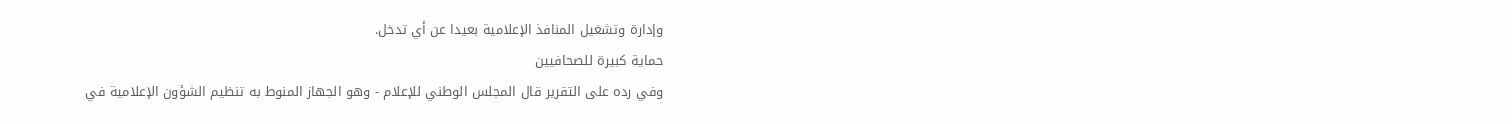وإدارة وتشغيل المنافذ الإعلامية بعيدا عن أي تدخل.
حماية كبيرة للصحافيين
وفي رده على التقرير قال المجلس الوطني للإعلام - وهو الجهاز المنوط به تنظيم الشؤون الإعلامية في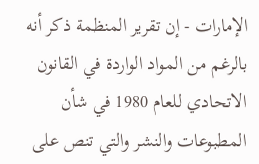الإمارات - إن تقرير المنظمة ذكر أنه بالرغم من المواد الواردة في القانون الاتحادي للعام 1980 في شأن المطبوعات والنشر والتي تنص على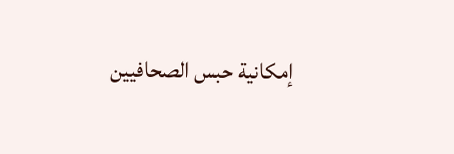إمكانية حبس الصحافيين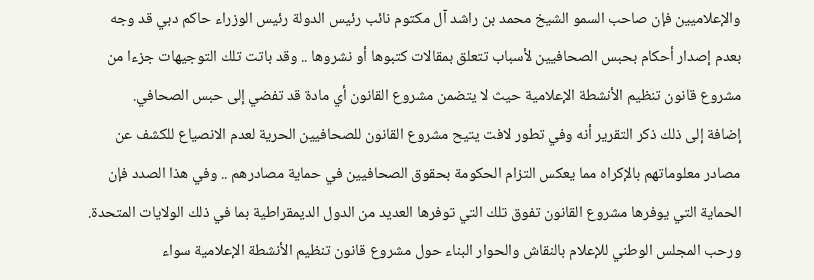والإعلاميين فإن صاحب السمو الشيخ محمد بن راشد آل مكتوم نائب رئيس الدولة رئيس الوزراء حاكم دبي قد وجه بعدم إصدار أحكام بحبس الصحافيين لأسباب تتعلق بمقالات كتبوها أو نشروها .. وقد باتت تلك التوجيهات جزءا من مشروع قانون تنظيم الأنشطة الإعلامية حيث لا يتضمن مشروع القانون أي مادة قد تفضي إلى حبس الصحافي.
إضافة إلى ذلك ذكر التقرير أنه وفي تطور لافت يتيح مشروع القانون للصحافيين الحرية لعدم الانصياع للكشف عن مصادر معلوماتهم بالإكراه مما يعكس التزام الحكومة بحقوق الصحافيين في حماية مصادرهم .. وفي هذا الصدد فإن الحماية التي يوفرها مشروع القانون تفوق تلك التي توفرها العديد من الدول الديمقراطية بما في ذلك الولايات المتحدة.
ورحب المجلس الوطني للإعلام بالنقاش والحوار البناء حول مشروع قانون تنظيم الأنشطة الإعلامية سواء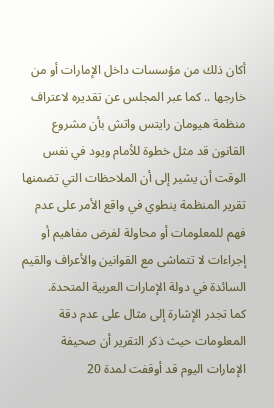أكان ذلك من مؤسسات داخل الإمارات أو من خارجها .. كما عبر المجلس عن تقديره لاعتراف منظمة هيومان رايتس واتش بأن مشروع القانون قد مثل خطوة للأمام ويود في نفس الوقت أن يشير إلى أن الملاحظات التي تضمنها تقرير المنظمة ينطوي في واقع الأمر على عدم فهم للمعلومات أو محاولة لفرض مفاهيم أو إجراءات لا تتماشى مع القوانين والأعراف والقيم السائدة في دولة الإمارات العربية المتحدة.
كما تجدر الإشارة إلى مثال على عدم دقة المعلومات حيث ذكر التقرير أن صحيفة الإمارات اليوم قد أوقفت لمدة 20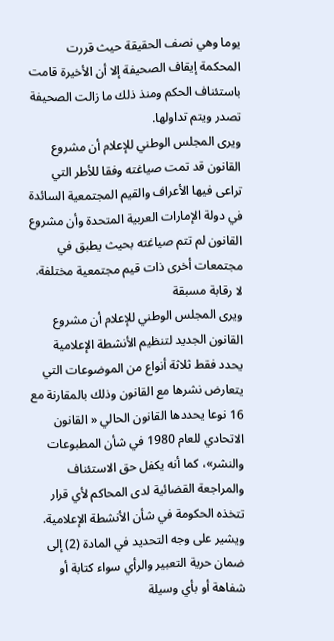يوما وهي نصف الحقيقة حيث قررت المحكمة إيقاف الصحيفة إلا أن الأخيرة قامت باستئناف الحكم ومنذ ذلك ما زالت الصحيفة تصدر ويتم تداولها.
ويرى المجلس الوطني للإعلام أن مشروع القانون قد تمت صياغته وفقا للأطر التي تراعى فيها الأعراف والقيم المجتمعية السائدة في دولة الإمارات العربية المتحدة وأن مشروع القانون لم تتم صياغته بحيث يطبق في مجتمعات أخرى ذات قيم مجتمعية مختلفة.
لا رقابة مسبقة
ويرى المجلس الوطني للإعلام أن مشروع القانون الجديد لتنظيم الأنشطة الإعلامية يحدد فقط ثلاثة أنواع من الموضوعات التي يتعارض نشرها مع القانون وذلك بالمقارنة مع 16 نوعا يحددها القانون الحالي « القانون الاتحادي للعام 1980 في شأن المطبوعات والنشر»، كما أنه يكفل حق الاستئناف والمراجعة القضائية لدى المحاكم لأي قرار تتخذه الحكومة في شأن الأنشطة الإعلامية.
ويشير على وجه التحديد في المادة (2) إلى ضمان حرية التعبير والرأي سواء كتابة أو شفاهة أو بأي وسيلة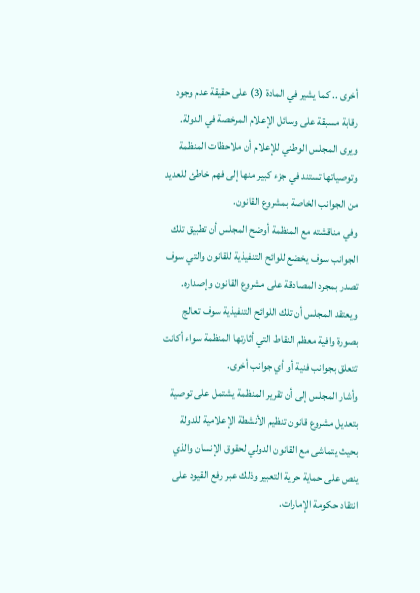أخرى .. كما يشير في المادة (3) على حقيقة عدم وجود رقابة مسبقة على وسائل الإعلام المرخصة في الدولة.
ويرى المجلس الوطني للإعلام أن ملاحظات المنظمة وتوصياتها تستند في جزء كبير منها إلى فهم خاطئ للعديد من الجوانب الخاصة بمشروع القانون.
وفي مناقشته مع المنظمة أوضح المجلس أن تطبيق تلك الجوانب سوف يخضع للوائح التنفيذية للقانون والتي سوف تصدر بمجرد المصادقة على مشروع القانون وإصداره.
ويعتقد المجلس أن تلك اللوائح التنفيذية سوف تعالج بصورة وافية معظم النقاط التي أثارتها المنظمة سواء أكانت تتعلق بجوانب فنية أو أي جوانب أخرى.
وأشار المجلس إلى أن تقرير المنظمة يشتمل على توصية بتعديل مشروع قانون تنظيم الأنشطة الإعلامية للدولة بحيث يتماشى مع القانون الدولي لحقوق الإنسان والذي ينص على حماية حرية التعبير وذلك عبر رفع القيود على انتقاد حكومة الإمارات.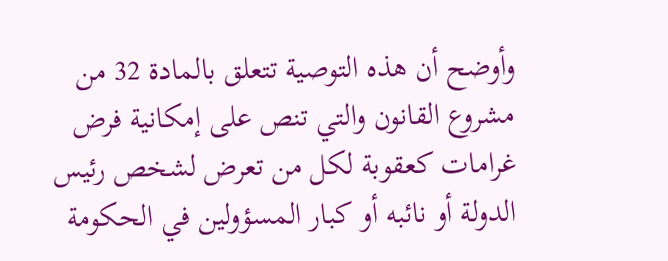وأوضح أن هذه التوصية تتعلق بالمادة 32 من مشروع القانون والتي تنص على إمكانية فرض غرامات كعقوبة لكل من تعرض لشخص رئيس الدولة أو نائبه أو كبار المسؤولين في الحكومة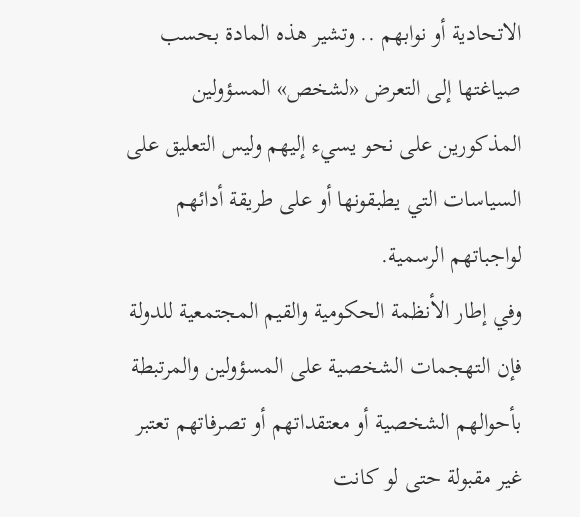الاتحادية أو نوابهم .. وتشير هذه المادة بحسب صياغتها إلى التعرض «لشخص» المسؤولين المذكورين على نحو يسيء إليهم وليس التعليق على السياسات التي يطبقونها أو على طريقة أدائهم لواجباتهم الرسمية.
وفي إطار الأنظمة الحكومية والقيم المجتمعية للدولة فإن التهجمات الشخصية على المسؤولين والمرتبطة بأحوالهم الشخصية أو معتقداتهم أو تصرفاتهم تعتبر غير مقبولة حتى لو كانت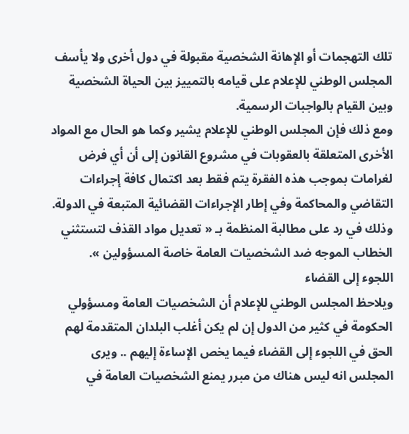تلك التهجمات أو الإهانة الشخصية مقبولة في دول أخرى ولا يأسف المجلس الوطني للإعلام على قيامه بالتمييز بين الحياة الشخصية وبين القيام بالواجبات الرسمية.
ومع ذلك فإن المجلس الوطني للإعلام يشير وكما هو الحال مع المواد الأخرى المتعلقة بالعقوبات في مشروع القانون إلى أن أي فرض لغرامات بموجب هذه الفقرة يتم فقط بعد اكتمال كافة إجراءات التقاضي والمحاكمة وفي إطار الإجراءات القضائية المتبعة في الدولة.
وذلك في رد على مطالبة المنظمة بـ « تعديل مواد القذف لتستثني الخطاب الموجه ضد الشخصيات العامة خاصة المسؤولين ».
اللجوء إلى القضاء
ويلاحظ المجلس الوطني للإعلام أن الشخصيات العامة ومسؤولي الحكومة في كثير من الدول إن لم يكن أغلب البلدان المتقدمة لهم الحق في اللجوء إلى القضاء فيما يخص الإساءة إليهم .. ويرى المجلس انه ليس هناك من مبرر يمنع الشخصيات العامة في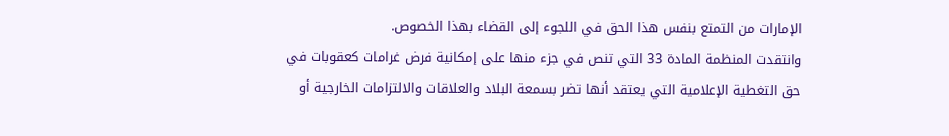الإمارات من التمتع بنفس هذا الحق في اللجوء إلى القضاء بهذا الخصوص.
وانتقدت المنظمة المادة 33 التي تنص في جزء منها على إمكانية فرض غرامات كعقوبات في حق التغطية الإعلامية التي يعتقد أنها تضر بسمعة البلاد والعلاقات والالتزامات الخارجية أو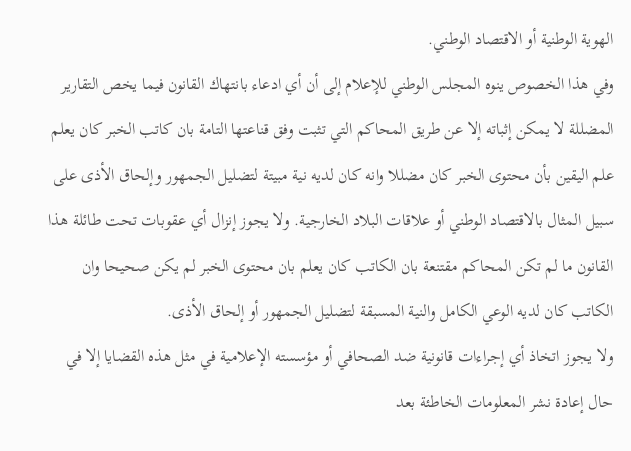الهوية الوطنية أو الاقتصاد الوطني.
وفي هذا الخصوص ينوه المجلس الوطني للإعلام إلى أن أي ادعاء بانتهاك القانون فيما يخص التقارير المضللة لا يمكن إثباته إلا عن طريق المحاكم التي تثبت وفق قناعتها التامة بان كاتب الخبر كان يعلم علم اليقين بأن محتوى الخبر كان مضللا وانه كان لديه نية مبيتة لتضليل الجمهور وإلحاق الأذى على سبيل المثال بالاقتصاد الوطني أو علاقات البلاد الخارجية. ولا يجوز إنزال أي عقوبات تحت طائلة هذا القانون ما لم تكن المحاكم مقتنعة بان الكاتب كان يعلم بان محتوى الخبر لم يكن صحيحا وان الكاتب كان لديه الوعي الكامل والنية المسبقة لتضليل الجمهور أو إلحاق الأذى.
ولا يجوز اتخاذ أي إجراءات قانونية ضد الصحافي أو مؤسسته الإعلامية في مثل هذه القضايا إلا في حال إعادة نشر المعلومات الخاطئة بعد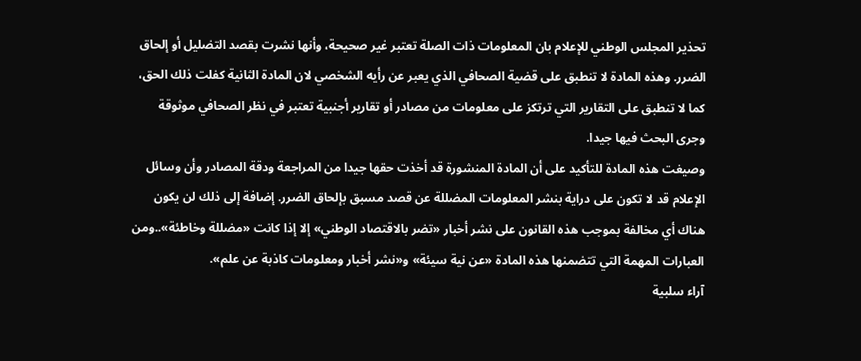تحذير المجلس الوطني للإعلام بان المعلومات ذات الصلة تعتبر غير صحيحة، وأنها نشرت بقصد التضليل أو إلحاق الضرر. وهذه المادة لا تنطبق على قضية الصحافي الذي يعبر عن رأيه الشخصي لان المادة الثانية كفلت ذلك الحق، كما لا تنطبق على التقارير التي ترتكز على معلومات من مصادر أو تقارير أجنبية تعتبر في نظر الصحافي موثوقة وجرى البحث فيها جيدا.
وصيغت هذه المادة للتأكيد على أن المادة المنشورة قد أخذت حقها جيدا من المراجعة ودقة المصادر وأن وسائل الإعلام قد لا تكون على دراية بنشر المعلومات المضللة عن قصد مسبق بإلحاق الضرر. إضافة إلى ذلك لن يكون هناك أي مخالفة بموجب هذه القانون على نشر أخبار «تضر بالاقتصاد الوطني» إلا إذا كانت «مضللة وخاطئة»..ومن العبارات المهمة التي تتضمنها هذه المادة «عن نية سيئة» و«نشر أخبار ومعلومات كاذبة عن علم».
آراء سلبية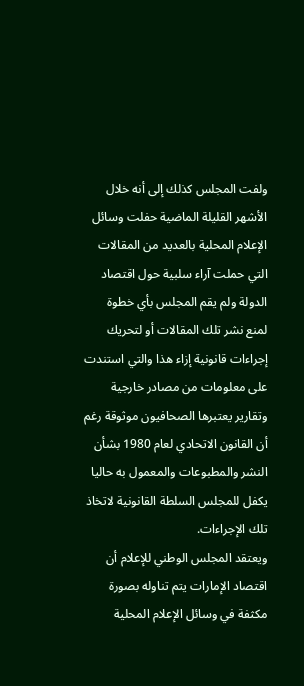ولفت المجلس كذلك إلى أنه خلال الأشهر القليلة الماضية حفلت وسائل الإعلام المحلية بالعديد من المقالات التي حملت آراء سلبية حول اقتصاد الدولة ولم يقم المجلس بأي خطوة لمنع نشر تلك المقالات أو لتحريك إجراءات قانونية إزاء هذا والتي استندت على معلومات من مصادر خارجية وتقارير يعتبرها الصحافيون موثوقة رغم أن القانون الاتحادي لعام 1980 بشأن النشر والمطبوعات والمعمول به حاليا يكفل للمجلس السلطة القانونية لاتخاذ تلك الإجراءات.
ويعتقد المجلس الوطني للإعلام أن اقتصاد الإمارات يتم تناوله بصورة مكثفة في وسائل الإعلام المحلية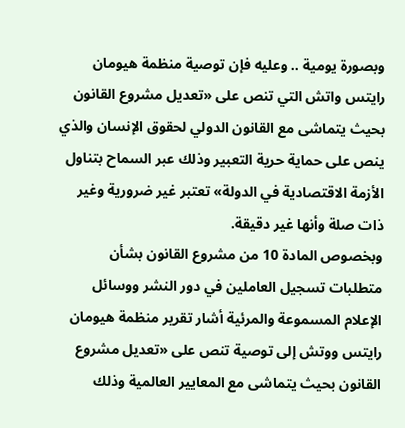وبصورة يومية .. وعليه فإن توصية منظمة هيومان رايتس واتش التي تنص على «تعديل مشروع القانون بحيث يتماشى مع القانون الدولي لحقوق الإنسان والذي ينص على حماية حرية التعبير وذلك عبر السماح بتناول الأزمة الاقتصادية في الدولة» تعتبر غير ضرورية وغير ذات صلة وأنها غير دقيقة.
وبخصوص المادة 10 من مشروع القانون بشأن متطلبات تسجيل العاملين في دور النشر ووسائل الإعلام المسموعة والمرئية أشار تقرير منظمة هيومان رايتس ووتش إلى توصية تنص على «تعديل مشروع القانون بحيث يتماشى مع المعايير العالمية وذلك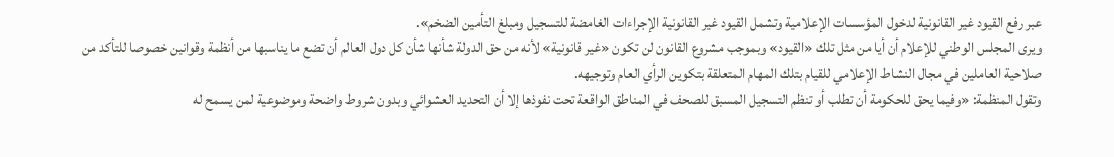عبر رفع القيود غير القانونية لدخول المؤسسات الإعلامية وتشمل القيود غير القانونية الإجراءات الغامضة للتسجيل ومبلغ التأمين الضخم».
ويرى المجلس الوطني للإعلام أن أيا من مثل تلك «القيود» وبموجب مشروع القانون لن تكون «غير قانونية» لأنه من حق الدولة شأنها شأن كل دول العالم أن تضع ما يناسبها من أنظمة وقوانين خصوصا للتأكد من صلاحية العاملين في مجال النشاط الإعلامي للقيام بتلك المهام المتعلقة بتكوين الرأي العام وتوجيهه.
وتقول المنظمة: «وفيما يحق للحكومة أن تطلب أو تنظم التسجيل المسبق للصحف في المناطق الواقعة تحت نفوذها إلا أن التحديد العشوائي وبدون شروط واضحة وموضوعية لمن يسمح له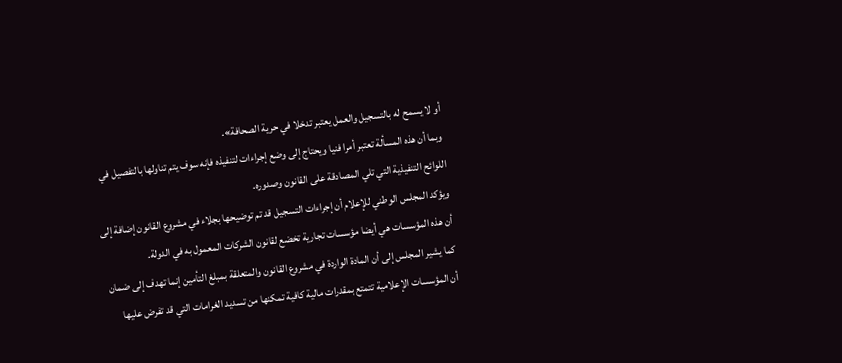أو لا يسمح له بالتسجيل والعمل يعتبر تدخلا في حرية الصحافة».
وبما أن هذه المسألة تعتبر أمرا فنيا ويحتاج إلى وضع إجراءات لتنفيذه فإنه سوف يتم تناولها بالتفصيل في اللوائح التنفيذية التي تلي المصادقة على القانون وصدوره.
ويؤكد المجلس الوطني للإعلام أن إجراءات التسجيل قد تم توضيحها بجلاء في مشروع القانون إضافة إلى أن هذه المؤسسات هي أيضا مؤسسات تجارية تخضع لقانون الشركات المعمول به في الدولة.
كما يشير المجلس إلى أن المادة الواردة في مشروع القانون والمتعلقة بمبلغ التأمين إنما تهدف إلى ضمان أن المؤسسات الإعلامية تتمتع بمقدرات مالية كافية تمكنها من تسديد الغرامات التي قد تفرض عليها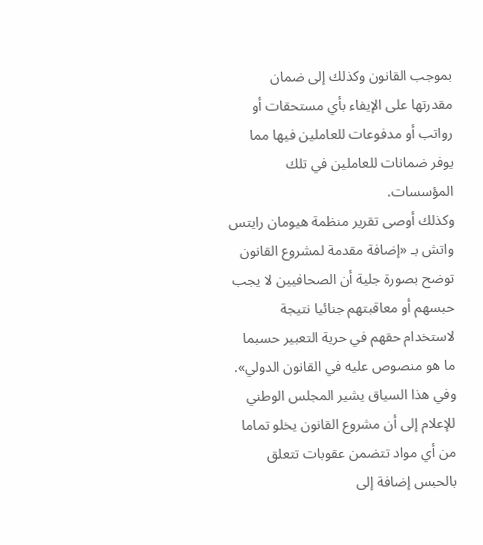بموجب القانون وكذلك إلى ضمان مقدرتها على الإيفاء بأي مستحقات أو رواتب أو مدفوعات للعاملين فيها مما يوفر ضمانات للعاملين في تلك المؤسسات.
وكذلك أوصى تقرير منظمة هيومان رايتس واتش بـ «إضافة مقدمة لمشروع القانون توضح بصورة جلية أن الصحافيين لا يجب حبسهم أو معاقبتهم جنائيا نتيجة لاستخدام حقهم في حرية التعبير حسبما ما هو منصوص عليه في القانون الدولي». وفي هذا السياق يشير المجلس الوطني للإعلام إلى أن مشروع القانون يخلو تماما من أي مواد تتضمن عقوبات تتعلق بالحبس إضافة إلى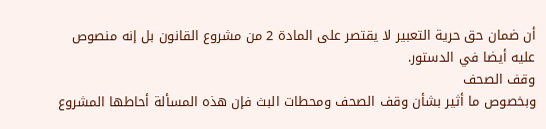أن ضمان حق حرية التعبير لا يقتصر على المادة 2 من مشروع القانون بل إنه منصوص عليه أيضا في الدستور.
وقف الصحف
وبخصوص ما أثير بشأن وقف الصحف ومحطات البث فإن هذه المسألة أحاطها المشروع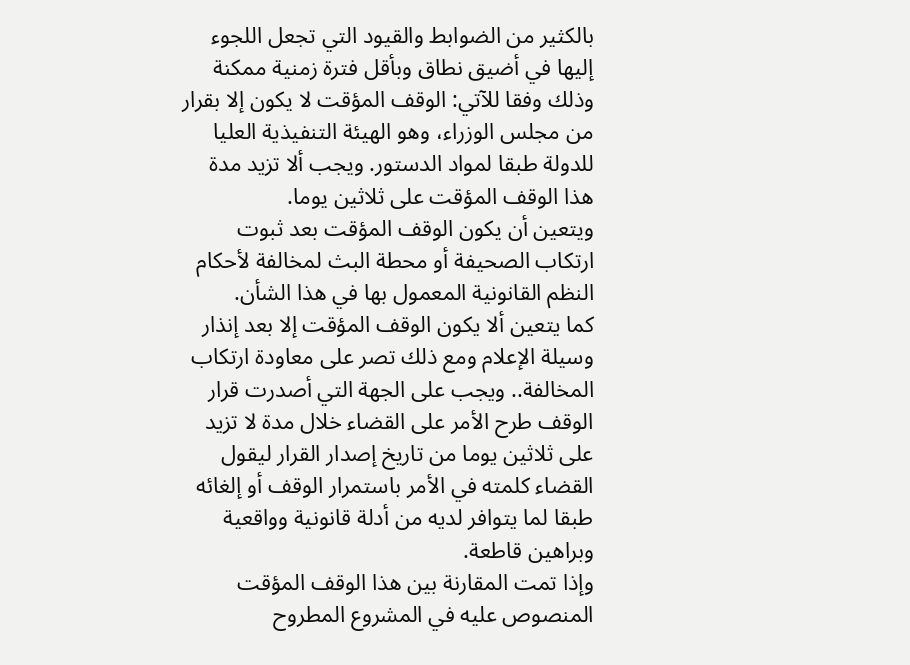بالكثير من الضوابط والقيود التي تجعل اللجوء إليها في أضيق نطاق وبأقل فترة زمنية ممكنة وذلك وفقا للآتي: الوقف المؤقت لا يكون إلا بقرار من مجلس الوزراء، وهو الهيئة التنفيذية العليا للدولة طبقا لمواد الدستور. ويجب ألا تزيد مدة هذا الوقف المؤقت على ثلاثين يوما.
ويتعين أن يكون الوقف المؤقت بعد ثبوت ارتكاب الصحيفة أو محطة البث لمخالفة لأحكام النظم القانونية المعمول بها في هذا الشأن.
كما يتعين ألا يكون الوقف المؤقت إلا بعد إنذار وسيلة الإعلام ومع ذلك تصر على معاودة ارتكاب المخالفة.. ويجب على الجهة التي أصدرت قرار الوقف طرح الأمر على القضاء خلال مدة لا تزيد على ثلاثين يوما من تاريخ إصدار القرار ليقول القضاء كلمته في الأمر باستمرار الوقف أو إلغائه طبقا لما يتوافر لديه من أدلة قانونية وواقعية وبراهين قاطعة.
وإذا تمت المقارنة بين هذا الوقف المؤقت المنصوص عليه في المشروع المطروح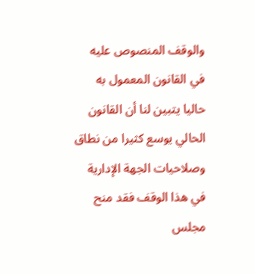والوقف المنصوص عليه في القانون المعمول به حاليا يتبين لنا أن القانون الحالي يوسع كثيرا من نطاق وصلاحيات الجهة الإدارية في هذا الوقف فقد منح مجلس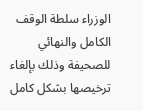الوزراء سلطة الوقف الكامل والنهائي للصحيفة وذلك بإلغاء ترخيصها بشكل كامل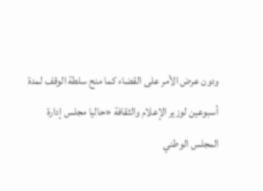ودون عرض الأمر على القضاء كما منح سلطة الوقف لمدة أسبوعين لوزير الإعلام والثقافة «حاليا مجلس إدارة المجلس الوطني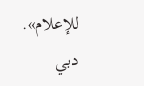للإعلام».
دبي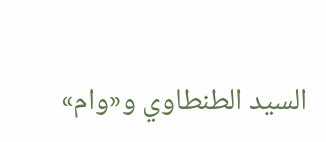السيد الطنطاوي و«وام»